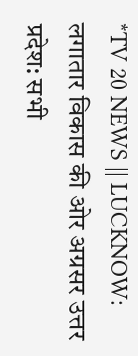*TV 20 NEWS || LUCKNOW: लगातार विकास की ओर अग्रसर उत्तर प्रदेश: सभी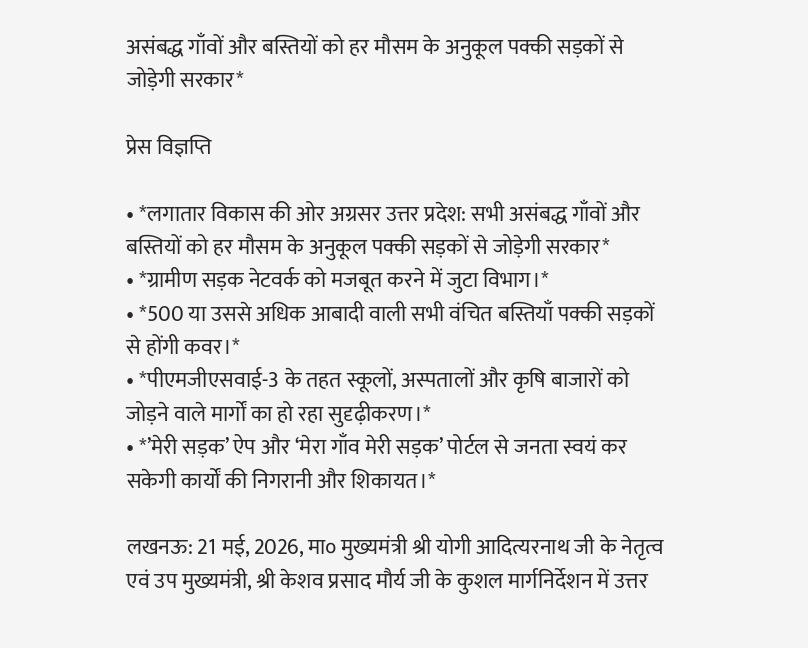असंबद्ध गाँवों और बस्तियों को हर मौसम के अनुकूल पक्की सड़कों से जोड़ेगी सरकार*

प्रेस विज्ञप्ति

• *लगातार विकास की ओर अग्रसर उत्तर प्रदेश: सभी असंबद्ध गाँवों और बस्तियों को हर मौसम के अनुकूल पक्की सड़कों से जोड़ेगी सरकार*
• *ग्रामीण सड़क नेटवर्क को मजबूत करने में जुटा विभाग।*
• *500 या उससे अधिक आबादी वाली सभी वंचित बस्तियाँ पक्की सड़कों से होंगी कवर।*
• *पीएमजीएसवाई-3 के तहत स्कूलों, अस्पतालों और कृषि बाजारों को जोड़ने वाले मार्गों का हो रहा सुदृढ़ीकरण।*
• *’मेरी सड़क’ ऐप और ‘मेरा गाँव मेरी सड़क’ पोर्टल से जनता स्वयं कर सकेगी कार्यों की निगरानी और शिकायत।*

लखनऊ: 21 मई, 2026, मा० मुख्यमंत्री श्री योगी आदित्यरनाथ जी के नेतृत्व एवं उप मुख्यमंत्री, श्री केशव प्रसाद मौर्य जी के कुशल मार्गनिर्देशन में उत्तर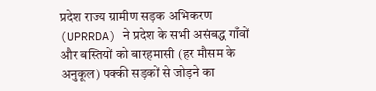प्रदेश राज्य ग्रामीण सड़क अभिकरण (UPRRDA) ने प्रदेश के सभी असंबद्ध गाँवों और बस्तियों को बारहमासी (हर मौसम के अनुकूल) पक्की सड़कों से जोड़ने का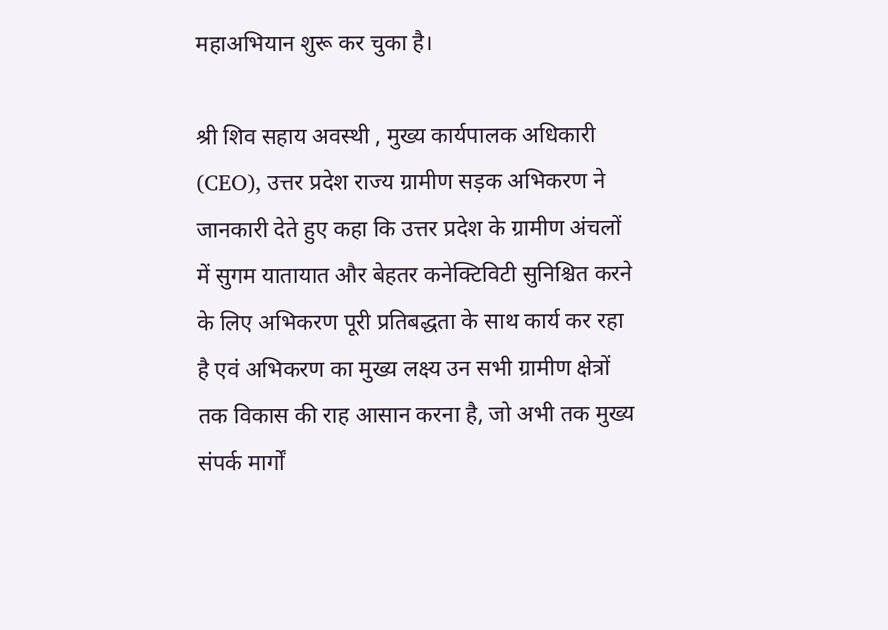महाअभियान शुरू कर चुका है।

श्री शिव सहाय अवस्थी , मुख्य कार्यपालक अधिकारी (CEO), उत्तर प्रदेश राज्य ग्रामीण सड़क अभिकरण ने जानकारी देते हुए कहा कि उत्तर प्रदेश के ग्रामीण अंचलों में सुगम यातायात और बेहतर कनेक्टिविटी सुनिश्चित करने के लिए अभिकरण पूरी प्रतिबद्धता के साथ कार्य कर रहा है एवं अभिकरण का मुख्य लक्ष्य उन सभी ग्रामीण क्षेत्रों तक विकास की राह आसान करना है, जो अभी तक मुख्य संपर्क मार्गों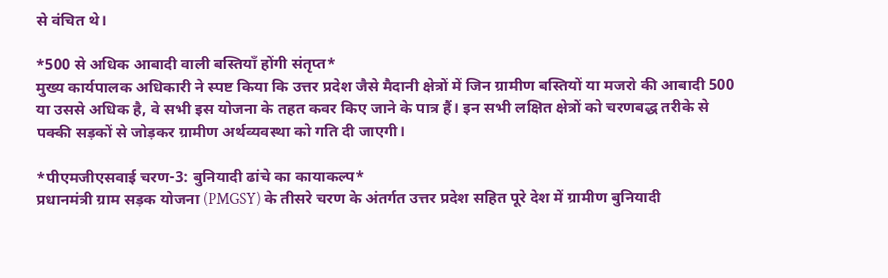से वंचित थे।

*500 से अधिक आबादी वाली बस्तियाँ होंगी संतृप्त*
मुख्य कार्यपालक अधिकारी ने स्पष्ट किया कि उत्तर प्रदेश जैसे मैदानी क्षेत्रों में जिन ग्रामीण बस्तियों या मजरो की आबादी 500 या उससे अधिक है, वे सभी इस योजना के तहत कवर किए जाने के पात्र हैं। इन सभी लक्षित क्षेत्रों को चरणबद्ध तरीके से पक्की सड़कों से जोड़कर ग्रामीण अर्थव्यवस्था को गति दी जाएगी।

*पीएमजीएसवाई चरण-3: बुनियादी ढांचे का कायाकल्प*
प्रधानमंत्री ग्राम सड़क योजना (PMGSY) के तीसरे चरण के अंतर्गत उत्तर प्रदेश सहित पूरे देश में ग्रामीण बुनियादी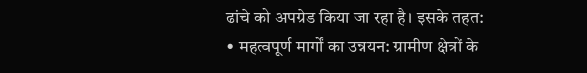ढांचे को अपग्रेड किया जा रहा है। इसके तहत:
• महत्वपूर्ण मार्गों का उन्नयन: ग्रामीण क्षेत्रों के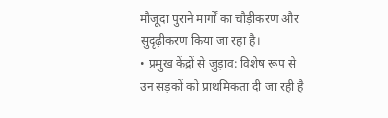मौजूदा पुराने मार्गों का चौड़ीकरण और सुदृढ़ीकरण किया जा रहा है।
• प्रमुख केंद्रों से जुड़ाव: विशेष रूप से उन सड़कों को प्राथमिकता दी जा रही है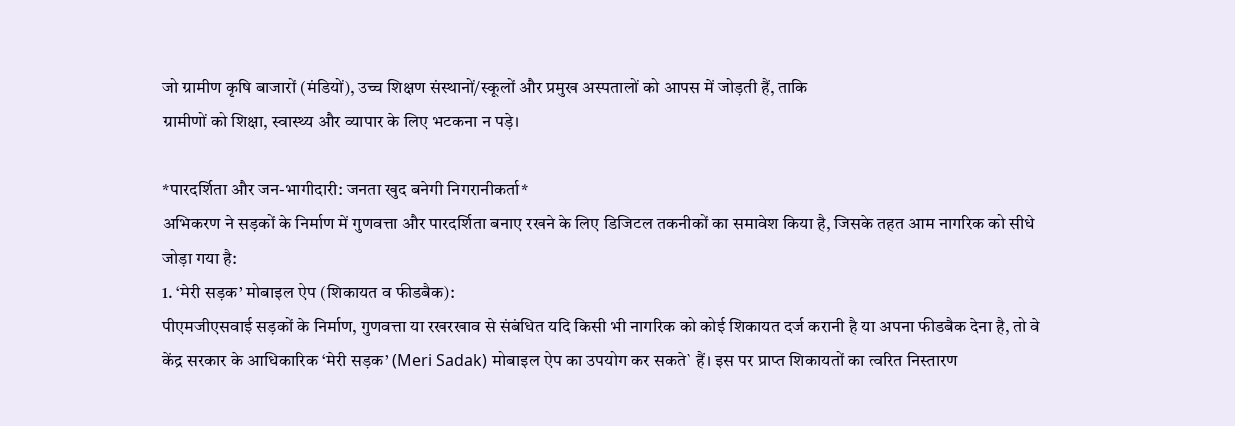जो ग्रामीण कृषि बाजारों (मंडियों), उच्च शिक्षण संस्थानों/स्कूलों और प्रमुख अस्पतालों को आपस में जोड़ती हैं, ताकि
ग्रामीणों को शिक्षा, स्वास्थ्य और व्यापार के लिए भटकना न पड़े।

*पारदर्शिता और जन-भागीदारी: जनता खुद बनेगी निगरानीकर्ता*
अभिकरण ने सड़कों के निर्माण में गुणवत्ता और पारदर्शिता बनाए रखने के लिए डिजिटल तकनीकों का समावेश किया है, जिसके तहत आम नागरिक को सीधे जोड़ा गया है:
1. ‘मेरी सड़क’ मोबाइल ऐप (शिकायत व फीडबैक):
पीएमजीएसवाई सड़कों के निर्माण, गुणवत्ता या रखरखाव से संबंधित यदि किसी भी नागरिक को कोई शिकायत दर्ज करानी है या अपना फीडबैक देना है, तो वे केंद्र सरकार के आधिकारिक ‘मेरी सड़क’ (Meri Sadak) मोबाइल ऐप का उपयोग कर सकते` हैं। इस पर प्राप्त शिकायतों का त्वरित निस्तारण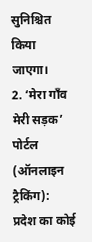सुनिश्चित किया जाएगा।
2. ‘मेरा गाँव मेरी सड़क’ पोर्टल (ऑनलाइन ट्रैकिंग):
प्रदेश का कोई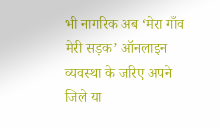भी नागरिक अब ‘मेरा गाँव मेरी सड़क’ ऑनलाइन व्यवस्था के जरिए अपने जिले या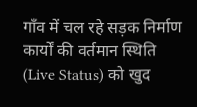गाँव में चल रहे सड़क निर्माण कार्यों की वर्तमान स्थिति (Live Status) को खुद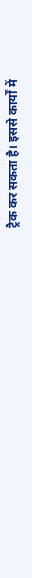ट्रैक कर सकता है। इससे कार्यों में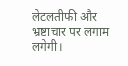लेटलतीफी और भ्रष्टाचार पर लगाम लगेगी।